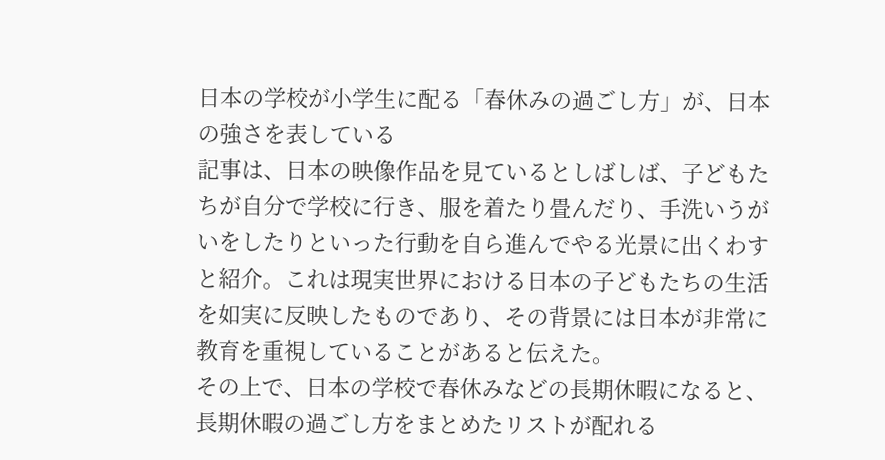日本の学校が小学生に配る「春休みの過ごし方」が、日本の強さを表している
記事は、日本の映像作品を見ているとしばしば、子どもたちが自分で学校に行き、服を着たり畳んだり、手洗いうがいをしたりといった行動を自ら進んでやる光景に出くわすと紹介。これは現実世界における日本の子どもたちの生活を如実に反映したものであり、その背景には日本が非常に教育を重視していることがあると伝えた。
その上で、日本の学校で春休みなどの長期休暇になると、長期休暇の過ごし方をまとめたリストが配れる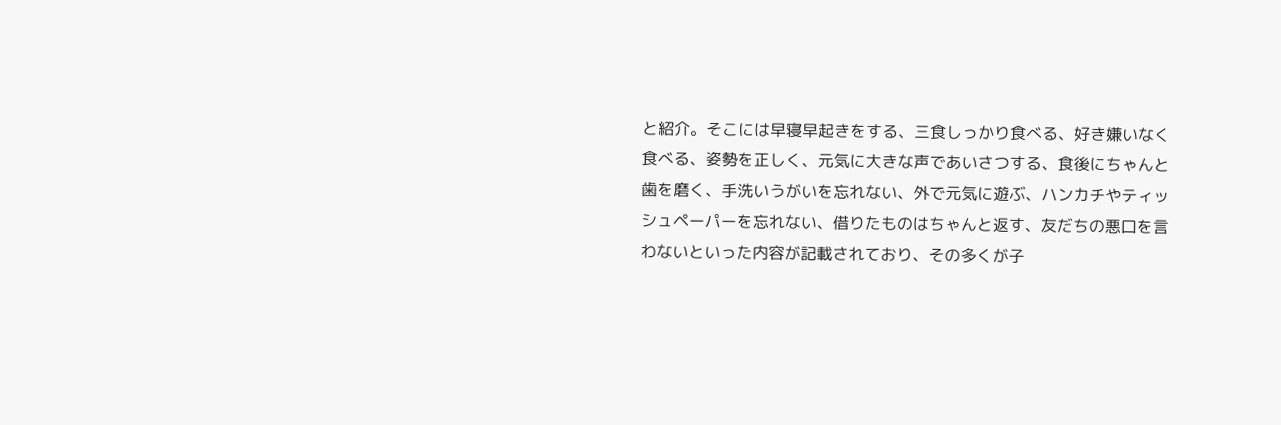と紹介。そこには早寝早起きをする、三食しっかり食べる、好き嫌いなく食べる、姿勢を正しく、元気に大きな声であいさつする、食後にちゃんと歯を磨く、手洗いうがいを忘れない、外で元気に遊ぶ、ハンカチやティッシュペーパーを忘れない、借りたものはちゃんと返す、友だちの悪口を言わないといった内容が記載されており、その多くが子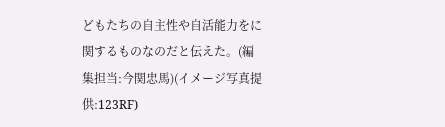どもたちの自主性や自活能力をに関するものなのだと伝えた。(編集担当:今関忠馬)(イメージ写真提供:123RF)